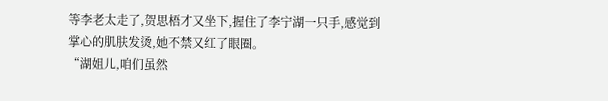等李老太走了,贺思梧才又坐下,握住了李宁湖一只手,感觉到掌心的肌肤发烫,她不禁又红了眼圈。
“湖姐儿,咱们虽然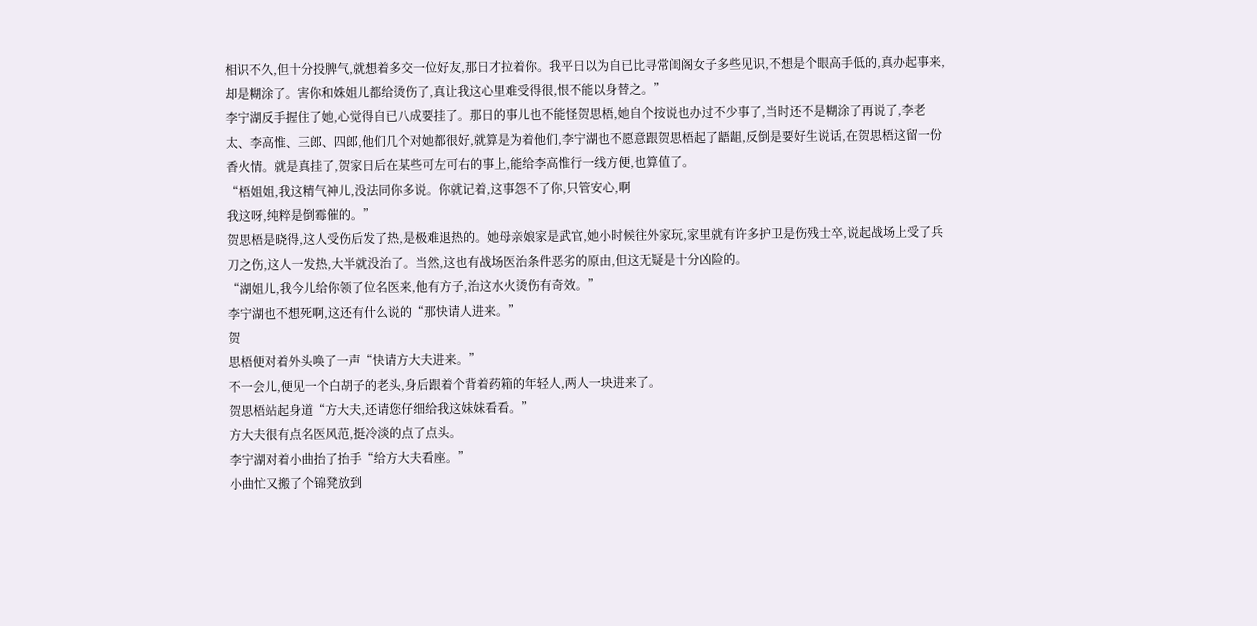相识不久,但十分投脾气,就想着多交一位好友,那日才拉着你。我平日以为自已比寻常闺阁女子多些见识,不想是个眼高手低的,真办起事来,却是糊涂了。害你和姝姐儿都给烫伤了,真让我这心里难受得很,恨不能以身替之。”
李宁湖反手握住了她,心觉得自已八成要挂了。那日的事儿也不能怪贺思梧,她自个按说也办过不少事了,当时还不是糊涂了再说了,李老太、李高惟、三郎、四郎,他们几个对她都很好,就算是为着他们,李宁湖也不愿意跟贺思梧起了龉龃,反倒是要好生说话,在贺思梧这留一份香火情。就是真挂了,贺家日后在某些可左可右的事上,能给李高惟行一线方便,也算值了。
“梧姐姐,我这精气神儿,没法同你多说。你就记着,这事怨不了你,只管安心,啊
我这呀,纯粹是倒霉催的。”
贺思梧是晓得,这人受伤后发了热,是极难退热的。她母亲娘家是武官,她小时候往外家玩,家里就有许多护卫是伤残士卒,说起战场上受了兵刀之伤,这人一发热,大半就没治了。当然,这也有战场医治条件恶劣的原由,但这无疑是十分凶险的。
“湖姐儿,我今儿给你领了位名医来,他有方子,治这水火烫伤有奇效。”
李宁湖也不想死啊,这还有什么说的“那快请人进来。”
贺
思梧便对着外头唤了一声“快请方大夫进来。”
不一会儿,便见一个白胡子的老头,身后跟着个背着药箱的年轻人,两人一块进来了。
贺思梧站起身道“方大夫,还请您仔细给我这妹妹看看。”
方大夫很有点名医风范,挺冷淡的点了点头。
李宁湖对着小曲抬了抬手“给方大夫看座。”
小曲忙又搬了个锦凳放到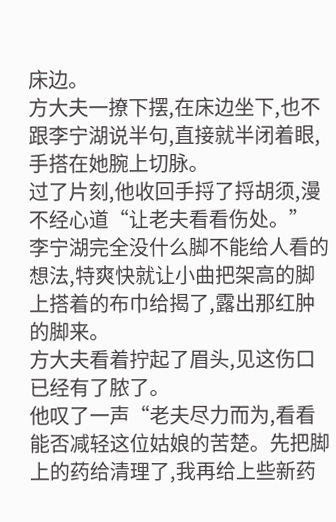床边。
方大夫一撩下摆,在床边坐下,也不跟李宁湖说半句,直接就半闭着眼,手搭在她腕上切脉。
过了片刻,他收回手捋了捋胡须,漫不经心道“让老夫看看伤处。”
李宁湖完全没什么脚不能给人看的想法,特爽快就让小曲把架高的脚上搭着的布巾给揭了,露出那红肿的脚来。
方大夫看着拧起了眉头,见这伤口已经有了脓了。
他叹了一声“老夫尽力而为,看看能否减轻这位姑娘的苦楚。先把脚上的药给清理了,我再给上些新药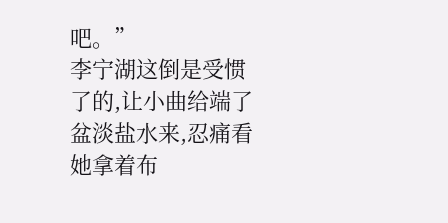吧。”
李宁湖这倒是受惯了的,让小曲给端了盆淡盐水来,忍痛看她拿着布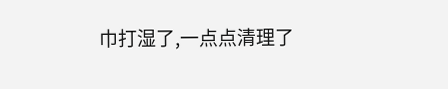巾打湿了,一点点清理了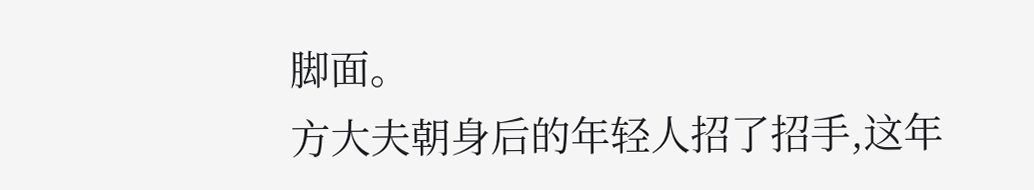脚面。
方大夫朝身后的年轻人招了招手,这年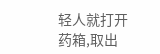轻人就打开药箱,取出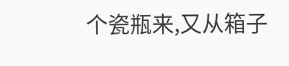个瓷瓶来,又从箱子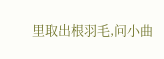里取出根羽毛,问小曲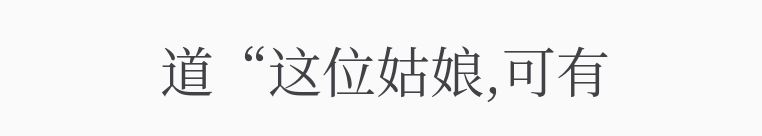道“这位姑娘,可有